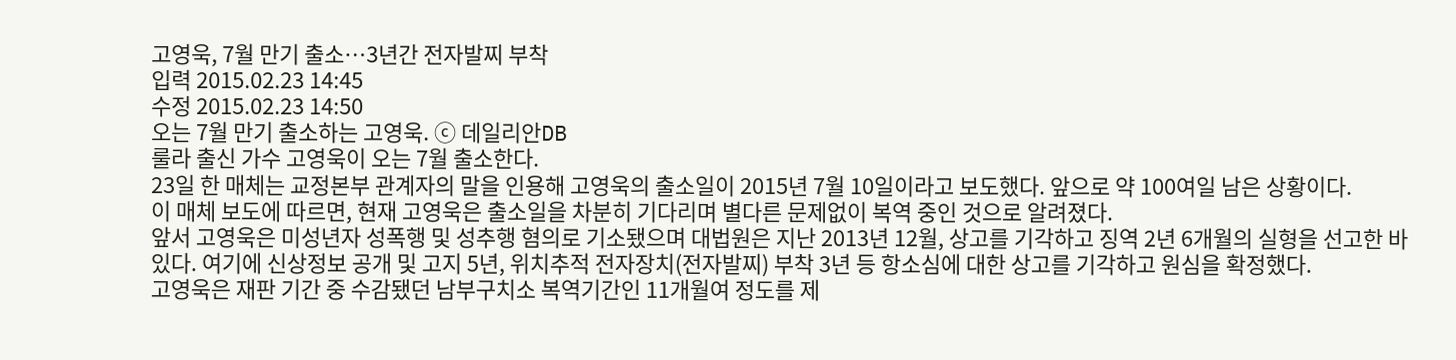고영욱, 7월 만기 출소…3년간 전자발찌 부착
입력 2015.02.23 14:45
수정 2015.02.23 14:50
오는 7월 만기 출소하는 고영욱. ⓒ 데일리안DB
룰라 출신 가수 고영욱이 오는 7월 출소한다.
23일 한 매체는 교정본부 관계자의 말을 인용해 고영욱의 출소일이 2015년 7월 10일이라고 보도했다. 앞으로 약 100여일 남은 상황이다.
이 매체 보도에 따르면, 현재 고영욱은 출소일을 차분히 기다리며 별다른 문제없이 복역 중인 것으로 알려졌다.
앞서 고영욱은 미성년자 성폭행 및 성추행 혐의로 기소됐으며 대법원은 지난 2013년 12월, 상고를 기각하고 징역 2년 6개월의 실형을 선고한 바 있다. 여기에 신상정보 공개 및 고지 5년, 위치추적 전자장치(전자발찌) 부착 3년 등 항소심에 대한 상고를 기각하고 원심을 확정했다.
고영욱은 재판 기간 중 수감됐던 남부구치소 복역기간인 11개월여 정도를 제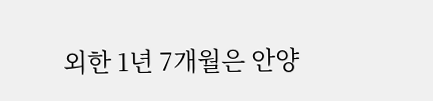외한 1년 7개월은 안양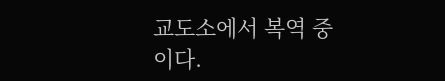교도소에서 복역 중이다.